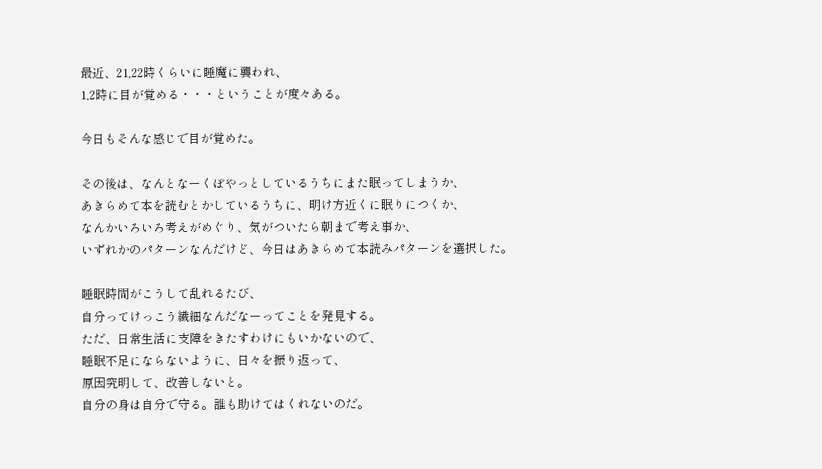最近、21,22時くらいに睡魔に襲われ、
1,2時に目が覚める・・・ということが度々ある。

今日もそんな感じで目が覚めた。

その後は、なんとなーくぼやっとしているうちにまた眠ってしまうか、
あきらめて本を読むとかしているうちに、明け方近くに眠りにつくか、
なんかいろいろ考えがめぐり、気がついたら朝まで考え事か、
いずれかのパターンなんだけど、今日はあきらめて本読みパターンを選択した。

睡眠時間がこうして乱れるたび、
自分ってけっこう繊細なんだなーってことを発見する。
ただ、日常生活に支障をきたすわけにもいかないので、
睡眠不足にならないように、日々を振り返って、
原因究明して、改善しないと。
自分の身は自分で守る。誰も助けてはくれないのだ。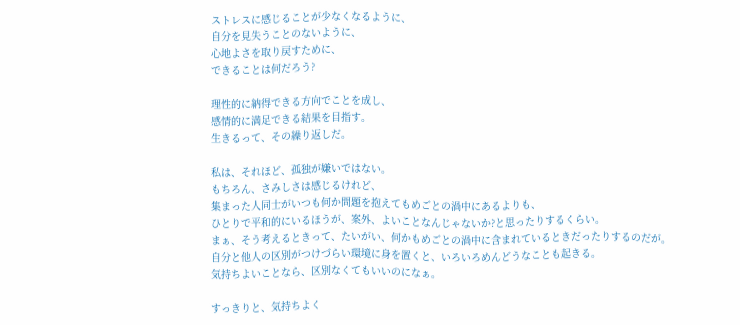ストレスに感じることが少なくなるように、
自分を見失うことのないように、
心地よさを取り戻すために、
できることは何だろう?

理性的に納得できる方向でことを成し、
感情的に満足できる結果を目指す。
生きるって、その繰り返しだ。

私は、それほど、孤独が嫌いではない。
もちろん、さみしさは感じるけれど、
集まった人同士がいつも何か問題を抱えてもめごとの渦中にあるよりも、
ひとりで平和的にいるほうが、案外、よいことなんじゃないか?と思ったりするくらい。
まぁ、そう考えるときって、たいがい、何かもめごとの渦中に含まれているときだったりするのだが。
自分と他人の区別がつけづらい環境に身を置くと、いろいろめんどうなことも起きる。
気持ちよいことなら、区別なくてもいいのになぁ。

すっきりと、気持ちよく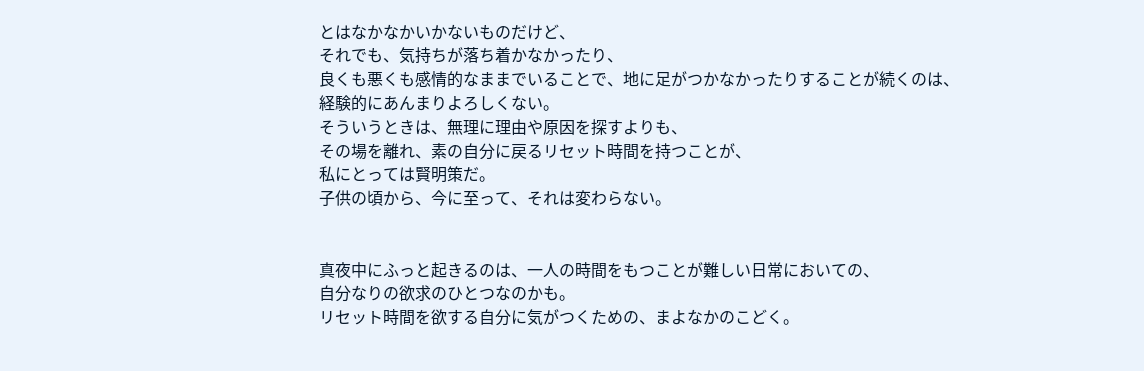とはなかなかいかないものだけど、
それでも、気持ちが落ち着かなかったり、
良くも悪くも感情的なままでいることで、地に足がつかなかったりすることが続くのは、
経験的にあんまりよろしくない。
そういうときは、無理に理由や原因を探すよりも、
その場を離れ、素の自分に戻るリセット時間を持つことが、
私にとっては賢明策だ。
子供の頃から、今に至って、それは変わらない。


真夜中にふっと起きるのは、一人の時間をもつことが難しい日常においての、
自分なりの欲求のひとつなのかも。
リセット時間を欲する自分に気がつくための、まよなかのこどく。